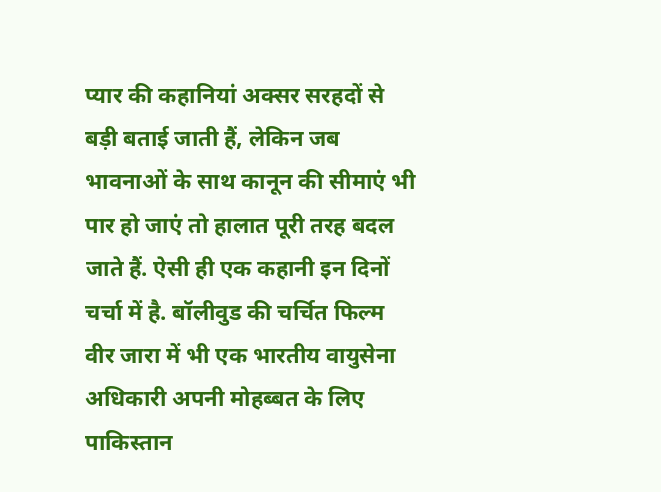प्यार की कहानियां अक्सर सरहदों से बड़ी बताई जाती हैं, लेकिन जब भावनाओं के साथ कानून की सीमाएं भी पार हो जाएं तो हालात पूरी तरह बदल जाते हैं. ऐसी ही एक कहानी इन दिनों चर्चा में है. बॉलीवुड की चर्चित फिल्म वीर जारा में भी एक भारतीय वायुसेना अधिकारी अपनी मोहब्बत के लिए पाकिस्तान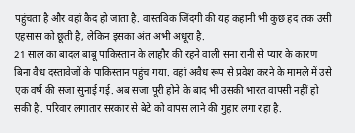पहुंचता है और वहां कैद हो जाता है. वास्तविक जिंदगी की यह कहानी भी कुछ हद तक उसी एहसास को छूती है, लेकिन इसका अंत अभी अधूरा है.
21 साल का बादल बाबू पाकिस्तान के लाहौर की रहने वाली सना रानी से प्यार के कारण बिना वैध दस्तावेजों के पाकिस्तान पहुंच गया. वहां अवैध रूप से प्रवेश करने के मामले में उसे एक वर्ष की सजा सुनाई गई. अब सजा पूरी होने के बाद भी उसकी भारत वापसी नहीं हो सकी है. परिवार लगातार सरकार से बेटे को वापस लाने की गुहार लगा रहा है.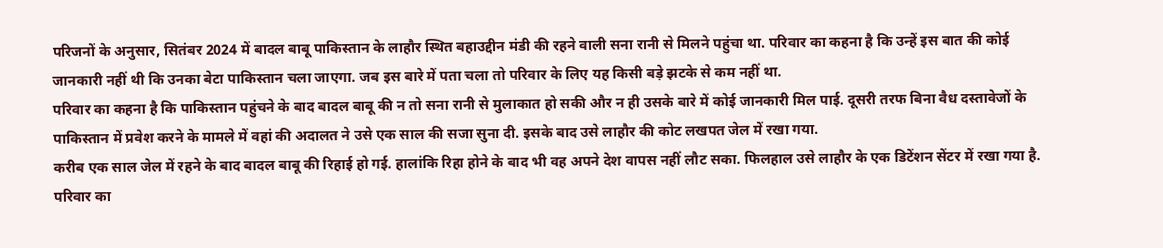परिजनों के अनुसार, सितंबर 2024 में बादल बाबू पाकिस्तान के लाहौर स्थित बहाउद्दीन मंडी की रहने वाली सना रानी से मिलने पहुंचा था. परिवार का कहना है कि उन्हें इस बात की कोई जानकारी नहीं थी कि उनका बेटा पाकिस्तान चला जाएगा. जब इस बारे में पता चला तो परिवार के लिए यह किसी बड़े झटके से कम नहीं था.
परिवार का कहना है कि पाकिस्तान पहुंचने के बाद बादल बाबू की न तो सना रानी से मुलाकात हो सकी और न ही उसके बारे में कोई जानकारी मिल पाई. दूसरी तरफ बिना वैध दस्तावेजों के पाकिस्तान में प्रवेश करने के मामले में वहां की अदालत ने उसे एक साल की सजा सुना दी. इसके बाद उसे लाहौर की कोट लखपत जेल में रखा गया.
करीब एक साल जेल में रहने के बाद बादल बाबू की रिहाई हो गई. हालांकि रिहा होने के बाद भी वह अपने देश वापस नहीं लौट सका. फिलहाल उसे लाहौर के एक डिटेंशन सेंटर में रखा गया है. परिवार का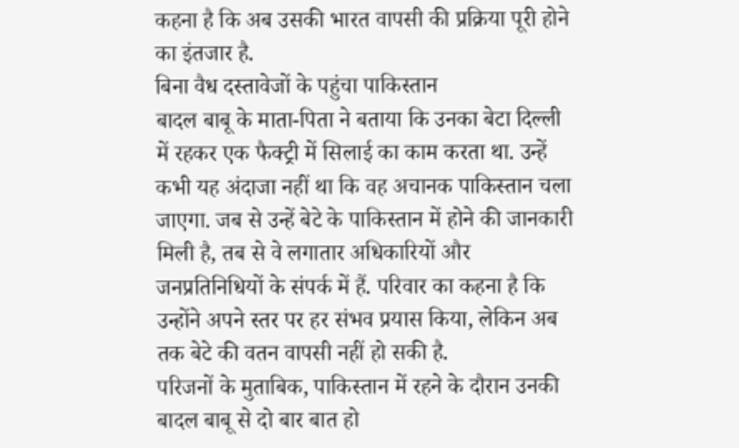कहना है कि अब उसकी भारत वापसी की प्रक्रिया पूरी होने का इंतजार है.
बिना वैध दस्तावेजों के पहुंचा पाकिस्तान
बादल बाबू के माता-पिता ने बताया कि उनका बेटा दिल्ली में रहकर एक फैक्ट्री में सिलाई का काम करता था. उन्हें कभी यह अंदाजा नहीं था कि वह अचानक पाकिस्तान चला जाएगा. जब से उन्हें बेटे के पाकिस्तान में होने की जानकारी मिली है, तब से वे लगातार अधिकारियों और जनप्रतिनिधियों के संपर्क में हैं. परिवार का कहना है कि उन्होंने अपने स्तर पर हर संभव प्रयास किया, लेकिन अब तक बेटे की वतन वापसी नहीं हो सकी है.
परिजनों के मुताबिक, पाकिस्तान में रहने के दौरान उनकी बादल बाबू से दो बार बात हो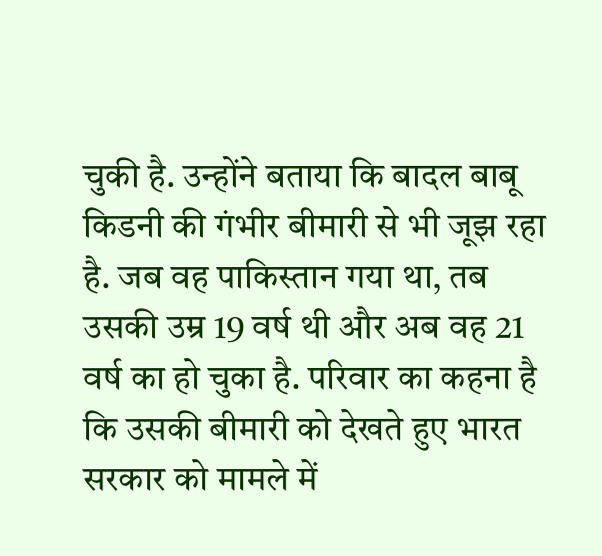चुकी है. उन्होंने बताया कि बादल बाबू किडनी की गंभीर बीमारी से भी जूझ रहा है. जब वह पाकिस्तान गया था, तब उसकी उम्र 19 वर्ष थी और अब वह 21 वर्ष का हो चुका है. परिवार का कहना है कि उसकी बीमारी को देखते हुए भारत सरकार को मामले में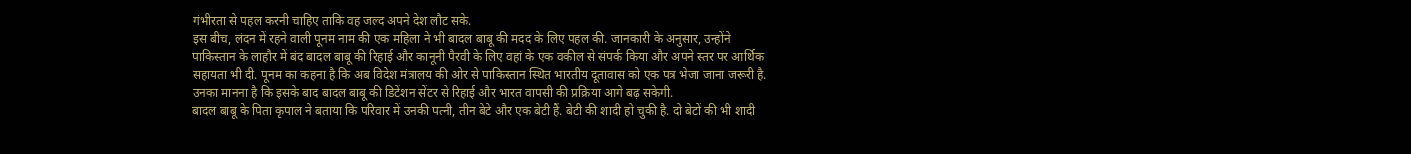गंभीरता से पहल करनी चाहिए ताकि वह जल्द अपने देश लौट सके.
इस बीच, लंदन में रहने वाली पूनम नाम की एक महिला ने भी बादल बाबू की मदद के लिए पहल की. जानकारी के अनुसार, उन्होंने पाकिस्तान के लाहौर में बंद बादल बाबू की रिहाई और कानूनी पैरवी के लिए वहां के एक वकील से संपर्क किया और अपने स्तर पर आर्थिक सहायता भी दी. पूनम का कहना है कि अब विदेश मंत्रालय की ओर से पाकिस्तान स्थित भारतीय दूतावास को एक पत्र भेजा जाना जरूरी है. उनका मानना है कि इसके बाद बादल बाबू की डिटेंशन सेंटर से रिहाई और भारत वापसी की प्रक्रिया आगे बढ़ सकेगी.
बादल बाबू के पिता कृपाल ने बताया कि परिवार में उनकी पत्नी, तीन बेटे और एक बेटी हैं. बेटी की शादी हो चुकी है. दो बेटों की भी शादी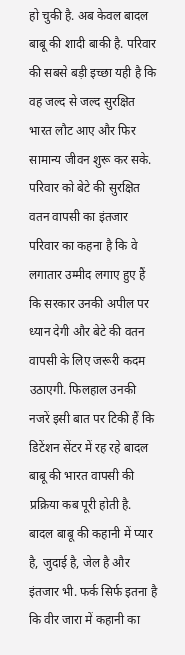हो चुकी है. अब केवल बादल बाबू की शादी बाकी है. परिवार की सबसे बड़ी इच्छा यही है कि वह जल्द से जल्द सुरक्षित भारत लौट आए और फिर सामान्य जीवन शुरू कर सके.
परिवार को बेटे की सुरक्षित वतन वापसी का इंतजार
परिवार का कहना है कि वे लगातार उम्मीद लगाए हुए हैं कि सरकार उनकी अपील पर ध्यान देगी और बेटे की वतन वापसी के लिए जरूरी कदम उठाएगी. फिलहाल उनकी नजरें इसी बात पर टिकी हैं कि डिटेंशन सेंटर में रह रहे बादल बाबू की भारत वापसी की प्रक्रिया कब पूरी होती है.
बादल बाबू की कहानी में प्यार है, जुदाई है, जेल है और इंतजार भी. फर्क सिर्फ इतना है कि वीर जारा में कहानी का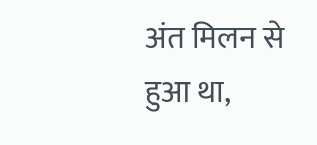अंत मिलन से हुआ था,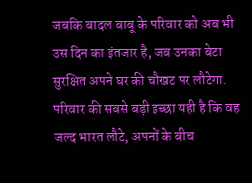जबकि बादल बाबू के परिवार को अब भी उस दिन का इंतजार है, जब उनका बेटा सुरक्षित अपने घर की चौखट पर लौटेगा. परिवार की सबसे बड़ी इच्छा यही है कि वह जल्द भारत लौटे, अपनों के बीच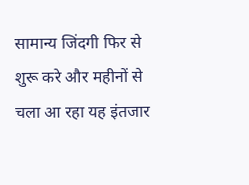सामान्य जिंदगी फिर से शुरू करे और महीनों से चला आ रहा यह इंतजार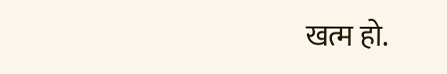खत्म हो.